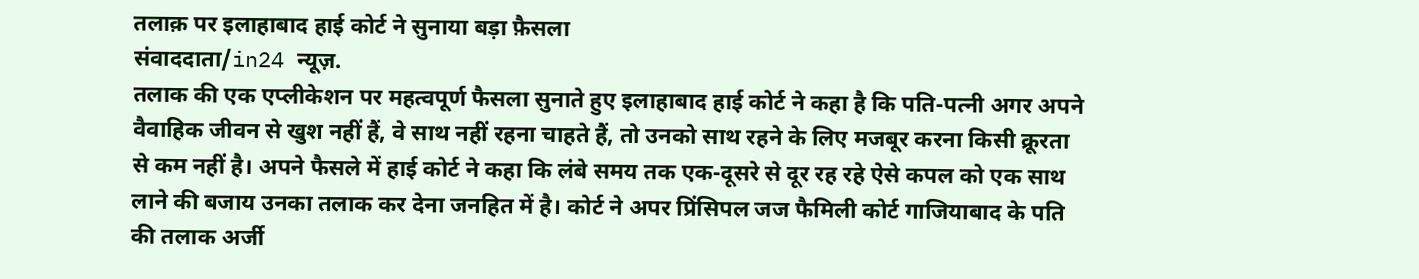तलाक़ पर इलाहाबाद हाई कोर्ट ने सुनाया बड़ा फ़ैसला
संवाददाता/in24 न्यूज़.
तलाक की एक एप्लीकेशन पर महत्वपूर्ण फैसला सुनाते हुए इलाहाबाद हाई कोर्ट ने कहा है कि पति-पत्नी अगर अपने वैवाहिक जीवन से खुश नहीं हैं, वे साथ नहीं रहना चाहते हैं, तो उनको साथ रहने के लिए मजबूर करना किसी क्रूरता से कम नहीं है। अपने फैसले में हाई कोर्ट ने कहा कि लंबे समय तक एक-दूसरे से दूर रह रहे ऐसे कपल को एक साथ लाने की बजाय उनका तलाक कर देना जनहित में है। कोर्ट ने अपर प्रिंसिपल जज फैमिली कोर्ट गाजियाबाद के पति की तलाक अर्जी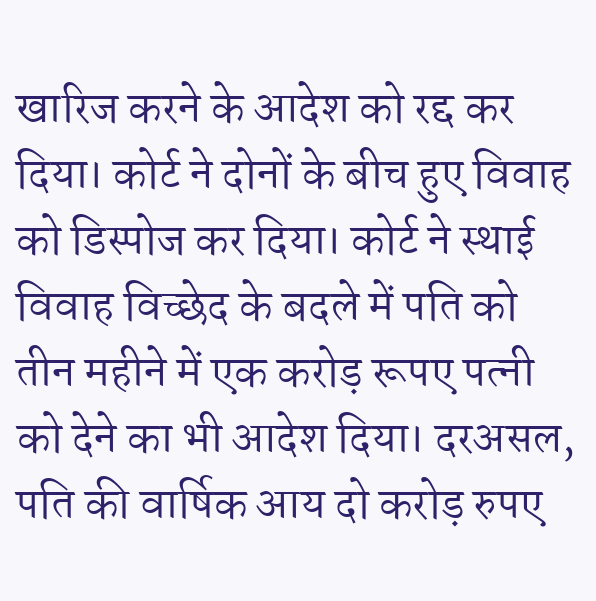खारिज करने के आदेश को रद्द कर दिया। कोर्ट ने दोनों के बीच हुए विवाह को डिस्पोज कर दिया। कोर्ट ने स्थाई विवाह विच्छेद के बदले में पति को तीन महीने में एक करोड़ रूपए पत्नी को देने का भी आदेश दिया। दरअसल, पति की वार्षिक आय दो करोड़ रुपए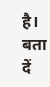है। बता दें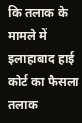कि तलाक के मामले में इलाहाबाद हाई कोर्ट का फैसला तलाक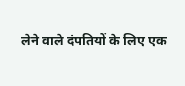लेने वाले दंपतियों के लिए एक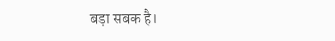बड़ा सबक है।